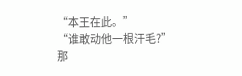“本王在此。”
“谁敢动他一根汗毛?”
那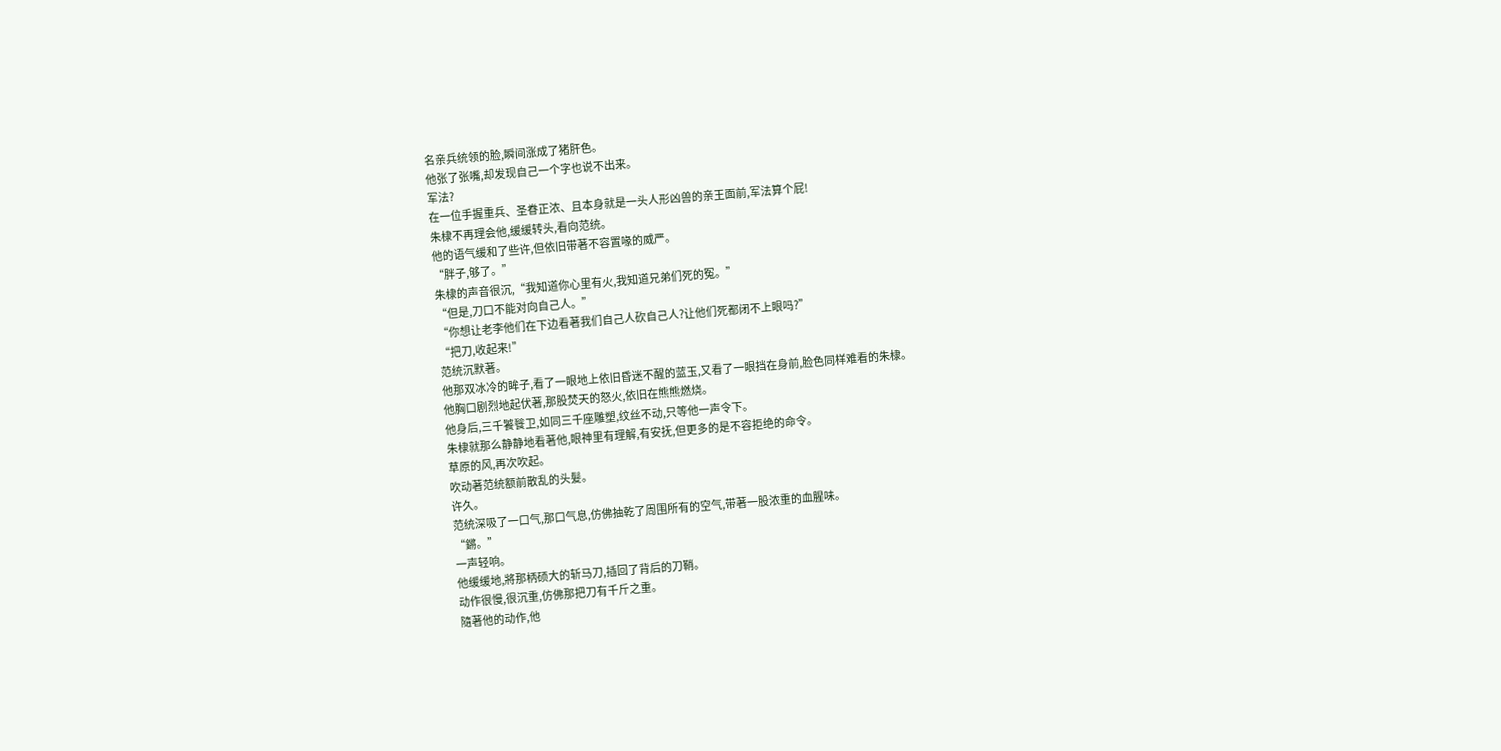名亲兵统领的脸,瞬间涨成了猪肝色。
他张了张嘴,却发现自己一个字也说不出来。
军法?
在一位手握重兵、圣眷正浓、且本身就是一头人形凶兽的亲王面前,军法算个屁!
朱棣不再理会他,缓缓转头,看向范统。
他的语气缓和了些许,但依旧带著不容置喙的威严。
“胖子,够了。”
朱棣的声音很沉,“我知道你心里有火,我知道兄弟们死的冤。”
“但是,刀口不能对向自己人。”
“你想让老李他们在下边看著我们自己人砍自己人?让他们死都闭不上眼吗?”
“把刀,收起来!”
范统沉默著。
他那双冰冷的眸子,看了一眼地上依旧昏迷不醒的蓝玉,又看了一眼挡在身前,脸色同样难看的朱棣。
他胸口剧烈地起伏著,那股焚天的怒火,依旧在熊熊燃烧。
他身后,三千饕餮卫,如同三千座雕塑,纹丝不动,只等他一声令下。
朱棣就那么静静地看著他,眼神里有理解,有安抚,但更多的是不容拒绝的命令。
草原的风,再次吹起。
吹动著范统额前散乱的头髮。
许久。
范统深吸了一口气,那口气息,仿佛抽乾了周围所有的空气,带著一股浓重的血腥味。
“鏘。”
一声轻响。
他缓缓地,將那柄硕大的斩马刀,插回了背后的刀鞘。
动作很慢,很沉重,仿佛那把刀有千斤之重。
隨著他的动作,他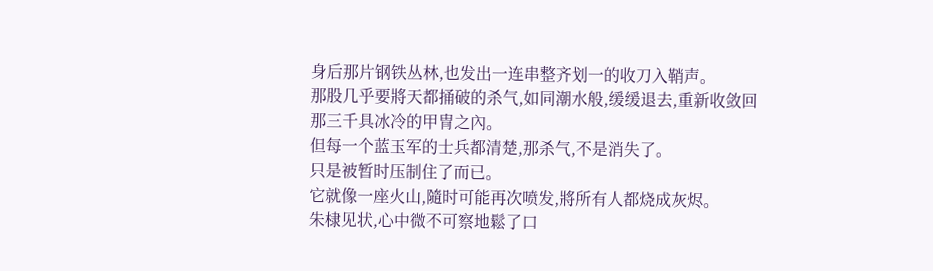身后那片钢铁丛林,也发出一连串整齐划一的收刀入鞘声。
那股几乎要將天都捅破的杀气,如同潮水般,缓缓退去,重新收敛回那三千具冰冷的甲冑之內。
但每一个蓝玉军的士兵都清楚,那杀气,不是消失了。
只是被暂时压制住了而已。
它就像一座火山,隨时可能再次喷发,將所有人都烧成灰烬。
朱棣见状,心中微不可察地鬆了口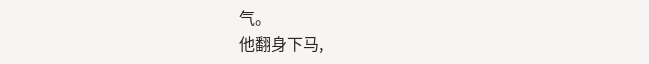气。
他翻身下马,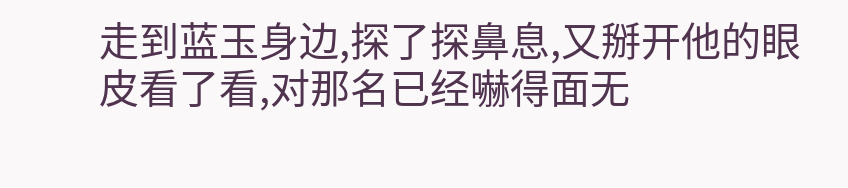走到蓝玉身边,探了探鼻息,又掰开他的眼皮看了看,对那名已经嚇得面无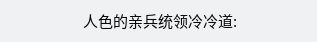人色的亲兵统领冷冷道: